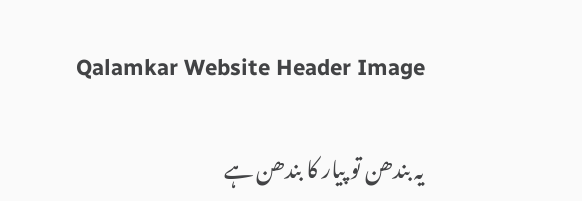Qalamkar Website Header Image

یہ بندھن تو پیار کا بندھن ہے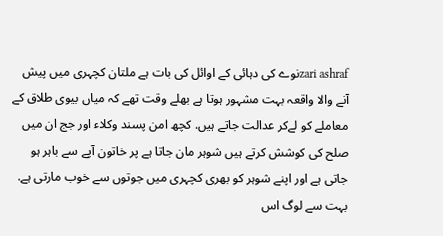zari ashrafنوے کی دہائی کے اوائل کی بات ہے ملتان کچہری میں پیش آنے والا واقعہ بہت مشہور ہوتا ہے بھلے وقت تھے کہ میاں بیوی طلاق کے معاملے کو لےکر عدالت جاتے ہیں. کچھ امن پسند وکلاء اور جج ان میں صلح کی کوشش کرتے ہیں شوہر مان جاتا ہے پر خاتون آپے سے باہر ہو جاتی ہے اور اپنے شوہر کو بھری کچہری میں جوتوں سے خوب مارتی ہے. بہت سے لوگ اس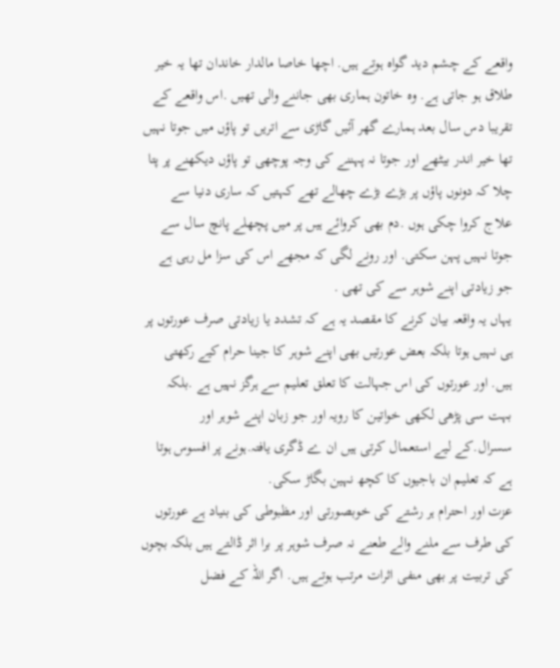واقعے کے چشم دید گواہ ہوتے ہیں. اچھا خاصا مالدار خاندان تھا یہ خیر طلاق ہو جاتی ہے. وہ خاتون ہماری بھی جاننے والی تھیں .اس واقعے کے تقریبا دس سال بعد ہمارے گھر آئیں گاڑی سے اتریں تو پاؤں میں جوتا نہیں تھا خیر اندر بیٹھے اور جوتا نہ پہننے کی وجہ پوچھی تو پاؤں دیکھنے پر پتا چلا کہ دونوں پاؤں پر بڑے بڑے چھالے تھے کہتیں کہ ساری دنیا سے علاج کروا چکی ہوں .دم بھی کروائے ہیں پر میں پچھلے پانچ سال سے جوتا نہیں پہن سکتی. اور رونے لگی کہ مجھے اس کی سزا مل رہی ہے جو زیادتی اپنے شوہر سے کی تھی .
یہاں یہ واقعہ بیان کرنے کا مقصد یہ ہے کہ تشدد یا زیادتی صرف عورتوں پر ہی نہیں ہوتا بلکہ بعض عورتیں بھی اپنے شوہر کا جینا حرام کیے رکھتی ہیں. اور عورتوں کی اس جہالت کا تعلق تعلیم سے ہرگز نہیں ہے .بلکہ بہت سی پڑھی لکھی خواتین کا رویہ اور جو زبان اپنے شوہر اور سسرال.کے لیے استعمال کرتی ہیں ان ے ڈگری یافتہ.ہونے پر افسوس ہوتا ہے کہ تعلیم ان باجیوں کا کچھ نہین بگاڑ سکی.
عزت اور احترام ہر رشتے کی خوبصورتی اور مظبوطی کی بنیاد ہے عورتوں کی طرف سے ملنے والے طعنے نہ صرف شوہر پر برا اثر ڈالتے ہیں بلکہ بچوں کی تربیت پر بھی منفی اثرات مرتب ہوتے ہیں. اگر اللہ کے فضل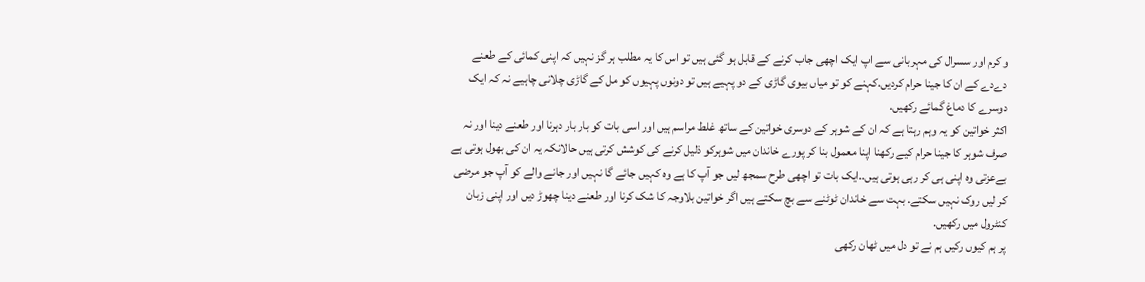و کرم اور سسرال کی مہربانی سے اپ ایک اچھی جاب کرنے کے قابل ہو گئی ہیں تو اس کا یہ مطلب ہر گز نہیں کہ اپنی کمائی کے طعنے دےدے کے ان کا جینا حرام کردیں.کہنے کو تو میاں بیوی گاڑی کے دو پہیے ہیں تو دونوں پہیوں کو مل کے گاڑی چلانی چاہیے نہ کہ ایک دوسرے کا دماغ گمائے رکھیں.
اکثر خواتین کو یہ وہم رہتا ہے کہ ان کے شوہر کے دوسری خواتین کے ساتھ غلط مراسم ہیں اور اسی بات کو بار بار دہرنا اور طعنے دینا اور نہ صرف شوہر کا جینا حرام کیے رکھنا اپنا معمول بنا کر پورے خاندان میں شوہرکو ذلیل کرنے کی کوشش کرتی ہیں حالانکہ یہ ان کی بھول ہوتی ہے بےعزتی وہ اپنی ہی کر رہی ہوتی ہیں..ایک بات تو اچھی طرح سمجھ لیں جو آپ کا ہے وہ کہیں جائے گا نہیں اور جانے والے کو آپ جو مرضی کر لیں روک نہیں سکتے. بہت سے خاندان ٹوٹنے سے بچ سکتے ہیں اگر خواتین بلاوجہ کا شک کرنا اور طعنے دینا چھوڑ دیں اور اپنی زبان کنٹرول میں رکھیں.
پر ہم کیوں رکیں ہم نے تو دل میں ٹھان رکھی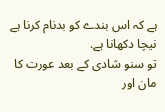ہے کہ اس بندے کو بدنام کرنا ہے نیچا دکھانا ہے.
تو سنو شادی کے بعد عورت کا مان اور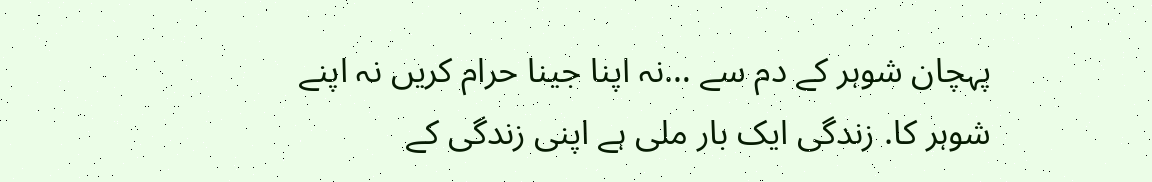پہچان شوہر کے دم سے …نہ اپنا جینا حرام کریں نہ اپنے شوہر کا. زندگی ایک بار ملی ہے اپنی زندگی کے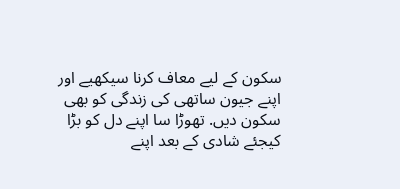سکون کے لیے معاف کرنا سیکھیے اور اپنے جیون ساتھی کی زندگی کو بھی سکون دیں. تھوڑا سا اپنے دل کو بڑا کیجئے شادی کے بعد اپنے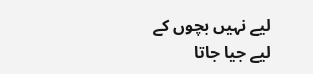لیے نہیں بچوں کے لیے جیا جاتا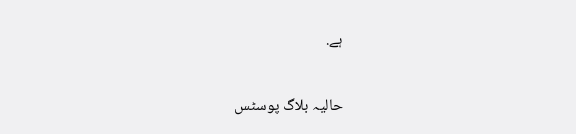ہے.

حالیہ بلاگ پوسٹس